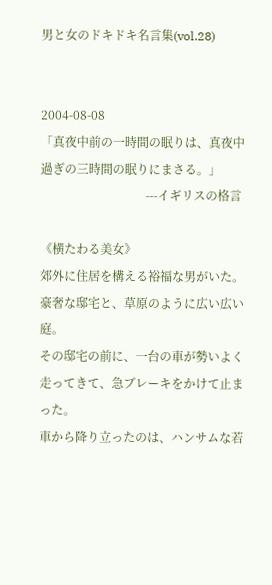男と女のドキドキ名言集(vol.28)


2004-08-08
「真夜中前の一時間の眠りは、真夜中過ぎの三時間の眠りにまさる。」
                                   ---イギリスの格言

《横たわる美女》
郊外に住居を構える裕福な男がいた。
豪奢な邸宅と、草原のように広い広い庭。
その邸宅の前に、一台の車が勢いよく走ってきて、急ブレーキをかけて止まった。
車から降り立ったのは、ハンサムな若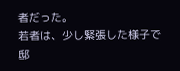者だった。
若者は、少し緊張した様子で邸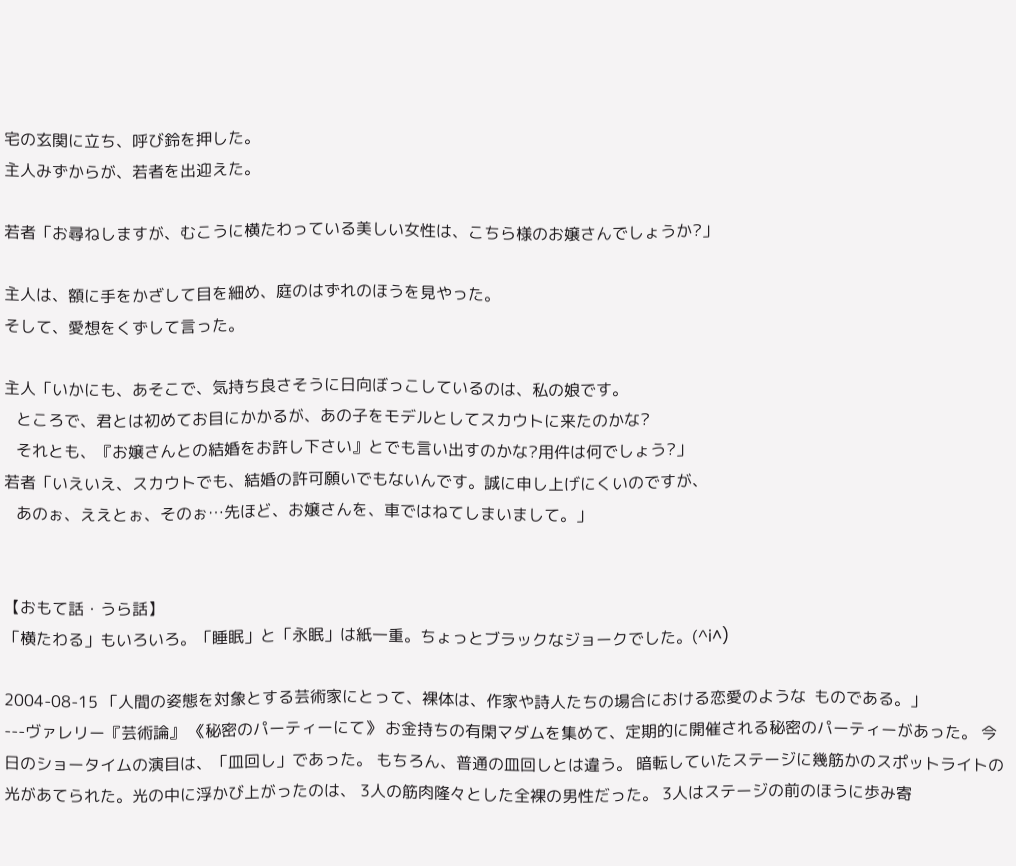宅の玄関に立ち、呼び鈴を押した。
主人みずからが、若者を出迎えた。

若者「お尋ねしますが、むこうに横たわっている美しい女性は、こちら様のお嬢さんでしょうか?」

主人は、額に手をかざして目を細め、庭のはずれのほうを見やった。
そして、愛想をくずして言った。

主人「いかにも、あそこで、気持ち良さそうに日向ぼっこしているのは、私の娘です。
   ところで、君とは初めてお目にかかるが、あの子をモデルとしてスカウトに来たのかな?
   それとも、『お嬢さんとの結婚をお許し下さい』とでも言い出すのかな?用件は何でしょう?」
若者「いえいえ、スカウトでも、結婚の許可願いでもないんです。誠に申し上げにくいのですが、
   あのぉ、ええとぉ、そのぉ…先ほど、お嬢さんを、車ではねてしまいまして。」


【おもて話・うら話】
「横たわる」もいろいろ。「睡眠」と「永眠」は紙一重。ちょっとブラックなジョークでした。(^i^)

2004-08-15 「人間の姿態を対象とする芸術家にとって、裸体は、作家や詩人たちの場合における恋愛のような  ものである。」                                 ---ヴァレリー『芸術論』 《秘密のパーティーにて》 お金持ちの有閑マダムを集めて、定期的に開催される秘密のパーティーがあった。 今日のショータイムの演目は、「皿回し」であった。 もちろん、普通の皿回しとは違う。 暗転していたステージに幾筋かのスポットライトの光があてられた。光の中に浮かび上がったのは、 3人の筋肉隆々とした全裸の男性だった。 3人はステージの前のほうに歩み寄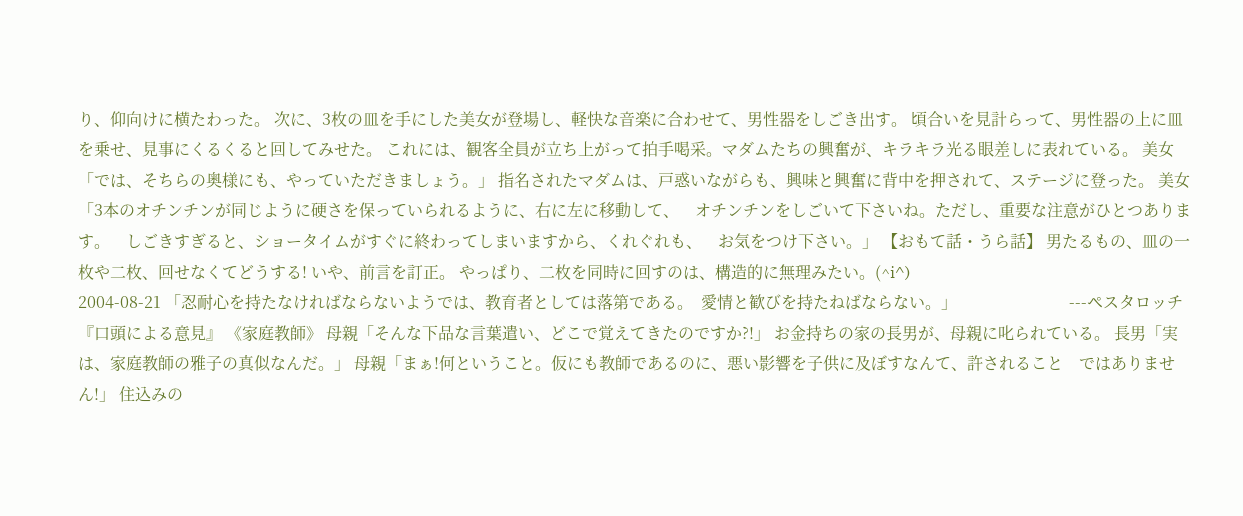り、仰向けに横たわった。 次に、3枚の皿を手にした美女が登場し、軽快な音楽に合わせて、男性器をしごき出す。 頃合いを見計らって、男性器の上に皿を乗せ、見事にくるくると回してみせた。 これには、観客全員が立ち上がって拍手喝采。マダムたちの興奮が、キラキラ光る眼差しに表れている。 美女「では、そちらの奥様にも、やっていただきましょう。」 指名されたマダムは、戸惑いながらも、興味と興奮に背中を押されて、ステージに登った。 美女「3本のオチンチンが同じように硬さを保っていられるように、右に左に移動して、    オチンチンをしごいて下さいね。ただし、重要な注意がひとつあります。    しごきすぎると、ショータイムがすぐに終わってしまいますから、くれぐれも、    お気をつけ下さい。」 【おもて話・うら話】 男たるもの、皿の一枚や二枚、回せなくてどうする! いや、前言を訂正。 やっぱり、二枚を同時に回すのは、構造的に無理みたい。(^i^)
2004-08-21 「忍耐心を持たなければならないようでは、教育者としては落第である。  愛情と歓びを持たねばならない。」                            ---ペスタロッチ『口頭による意見』 《家庭教師》 母親「そんな下品な言葉遣い、どこで覚えてきたのですか?!」 お金持ちの家の長男が、母親に叱られている。 長男「実は、家庭教師の雅子の真似なんだ。」 母親「まぁ!何ということ。仮にも教師であるのに、悪い影響を子供に及ぼすなんて、許されること    ではありません!」 住込みの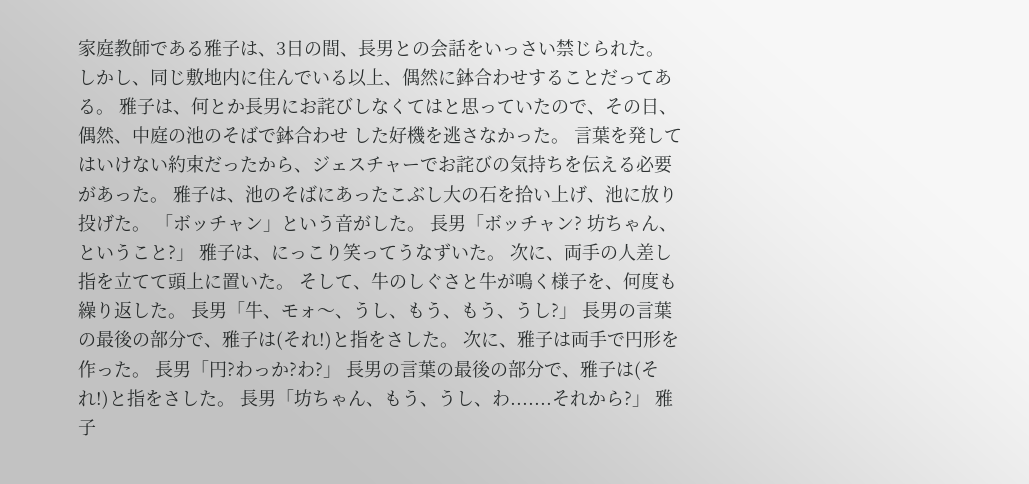家庭教師である雅子は、3日の間、長男との会話をいっさい禁じられた。 しかし、同じ敷地内に住んでいる以上、偶然に鉢合わせすることだってある。 雅子は、何とか長男にお詫びしなくてはと思っていたので、その日、偶然、中庭の池のそばで鉢合わせ した好機を逃さなかった。 言葉を発してはいけない約束だったから、ジェスチャーでお詫びの気持ちを伝える必要があった。 雅子は、池のそばにあったこぶし大の石を拾い上げ、池に放り投げた。 「ボッチャン」という音がした。 長男「ボッチャン? 坊ちゃん、ということ?」 雅子は、にっこり笑ってうなずいた。 次に、両手の人差し指を立てて頭上に置いた。 そして、牛のしぐさと牛が鳴く様子を、何度も繰り返した。 長男「牛、モォ〜、うし、もう、もう、うし?」 長男の言葉の最後の部分で、雅子は(それ!)と指をさした。 次に、雅子は両手で円形を作った。 長男「円?わっか?わ?」 長男の言葉の最後の部分で、雅子は(それ!)と指をさした。 長男「坊ちゃん、もう、うし、わ.......それから?」 雅子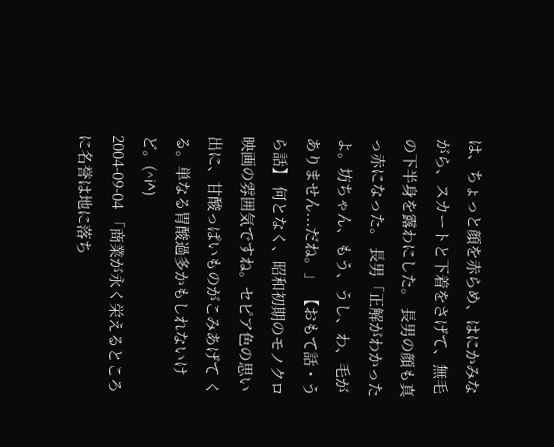は、ちょっと顔を赤らめ、はにかみながら、スカートと下着をさげて、無毛の下半身を露わにした。 長男の顔も真っ赤になった。 長男「正解がわかったよ。坊ちゃん、もう、うし、わ、毛がありません...だね。」 【おもて話・うら話】 何となく、昭和初期のモノクロ映画の雰囲気ですね。セピア色の思い出に、甘酸っぱいものがこみあげて くる。単なる胃酸過多かもしれないけど。(^i^)
2004-09-04 「商業が永く栄えるところに名誉は地に落ち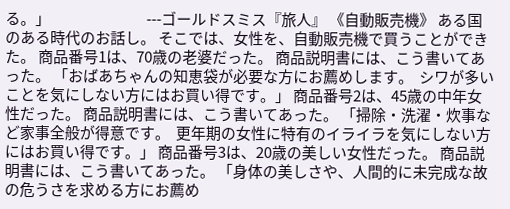る。」                                ---ゴールドスミス『旅人』 《自動販売機》 ある国のある時代のお話し。 そこでは、女性を、自動販売機で買うことができた。 商品番号1は、70歳の老婆だった。 商品説明書には、こう書いてあった。 「おばあちゃんの知恵袋が必要な方にお薦めします。  シワが多いことを気にしない方にはお買い得です。」 商品番号2は、45歳の中年女性だった。 商品説明書には、こう書いてあった。 「掃除・洗濯・炊事など家事全般が得意です。  更年期の女性に特有のイライラを気にしない方にはお買い得です。」 商品番号3は、20歳の美しい女性だった。 商品説明書には、こう書いてあった。 「身体の美しさや、人間的に未完成な故の危うさを求める方にお薦め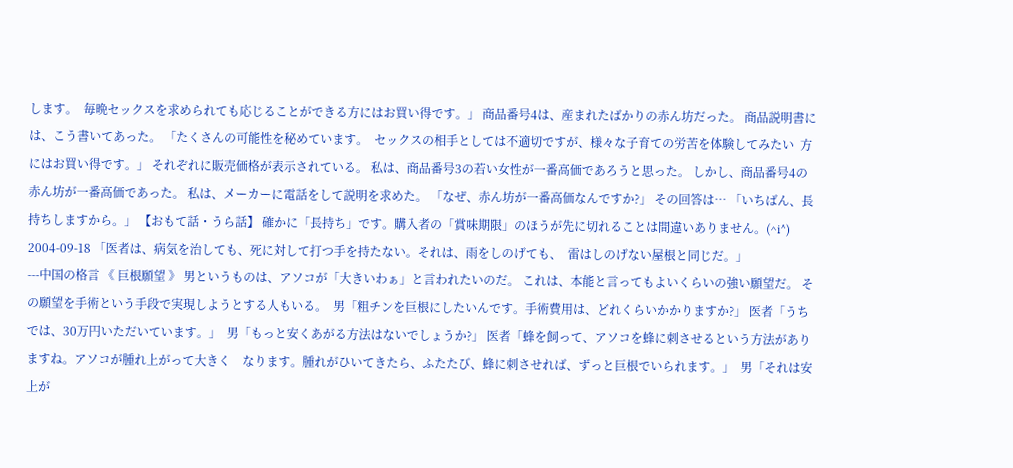します。  毎晩セックスを求められても応じることができる方にはお買い得です。」 商品番号4は、産まれたばかりの赤ん坊だった。 商品説明書には、こう書いてあった。 「たくさんの可能性を秘めています。  セックスの相手としては不適切ですが、様々な子育ての労苦を体験してみたい  方にはお買い得です。」 それぞれに販売価格が表示されている。 私は、商品番号3の若い女性が一番高価であろうと思った。 しかし、商品番号4の赤ん坊が一番高価であった。 私は、メーカーに電話をして説明を求めた。 「なぜ、赤ん坊が一番高価なんですか?」 その回答は… 「いちばん、長持ちしますから。」 【おもて話・うら話】 確かに「長持ち」です。購入者の「賞味期限」のほうが先に切れることは間違いありません。(^i^)
2004-09-18 「医者は、病気を治しても、死に対して打つ手を持たない。それは、雨をしのげても、  雷はしのげない屋根と同じだ。」                                      ---中国の格言 《 巨根願望 》 男というものは、アソコが「大きいわぁ」と言われたいのだ。 これは、本能と言ってもよいくらいの強い願望だ。 その願望を手術という手段で実現しようとする人もいる。  男「粗チンを巨根にしたいんです。手術費用は、どれくらいかかりますか?」 医者「うちでは、30万円いただいています。」  男「もっと安くあがる方法はないでしょうか?」 医者「蜂を飼って、アソコを蜂に刺させるという方法がありますね。アソコが腫れ上がって大きく    なります。腫れがひいてきたら、ふたたび、蜂に刺させれば、ずっと巨根でいられます。」  男「それは安上が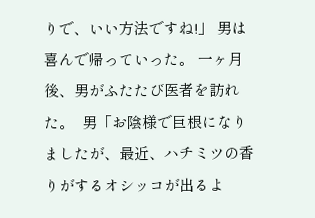りで、いい方法ですね!」 男は喜んで帰っていった。 一ヶ月後、男がふたたび医者を訪れた。  男「お陰様で巨根になりましたが、最近、ハチミツの香りがするオシッコが出るよ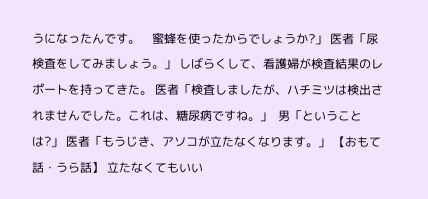うになったんです。    蜜蜂を使ったからでしょうか?」 医者「尿検査をしてみましょう。」 しばらくして、看護婦が検査結果のレポートを持ってきた。 医者「検査しましたが、ハチミツは検出されませんでした。これは、糖尿病ですね。」  男「ということは?」 医者「もうじき、アソコが立たなくなります。」 【おもて話・うら話】 立たなくてもいい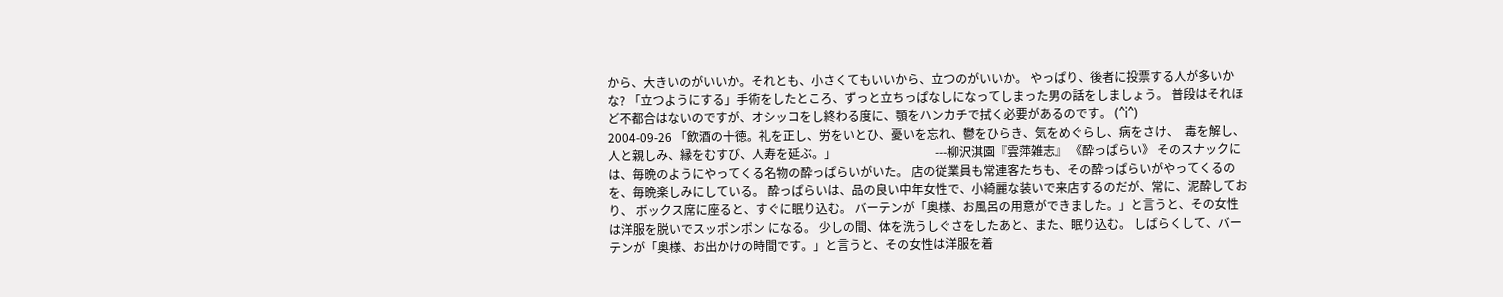から、大きいのがいいか。それとも、小さくてもいいから、立つのがいいか。 やっぱり、後者に投票する人が多いかな? 「立つようにする」手術をしたところ、ずっと立ちっぱなしになってしまった男の話をしましょう。 普段はそれほど不都合はないのですが、オシッコをし終わる度に、顎をハンカチで拭く必要があるのです。 (^i^)
2004-09-26 「飲酒の十徳。礼を正し、労をいとひ、憂いを忘れ、鬱をひらき、気をめぐらし、病をさけ、  毒を解し、人と親しみ、縁をむすび、人寿を延ぶ。」                                 ---柳沢淇園『雲萍雑志』 《酔っぱらい》 そのスナックには、毎晩のようにやってくる名物の酔っぱらいがいた。 店の従業員も常連客たちも、その酔っぱらいがやってくるのを、毎晩楽しみにしている。 酔っぱらいは、品の良い中年女性で、小綺麗な装いで来店するのだが、常に、泥酔しており、 ボックス席に座ると、すぐに眠り込む。 バーテンが「奥様、お風呂の用意ができました。」と言うと、その女性は洋服を脱いでスッポンポン になる。 少しの間、体を洗うしぐさをしたあと、また、眠り込む。 しばらくして、バーテンが「奥様、お出かけの時間です。」と言うと、その女性は洋服を着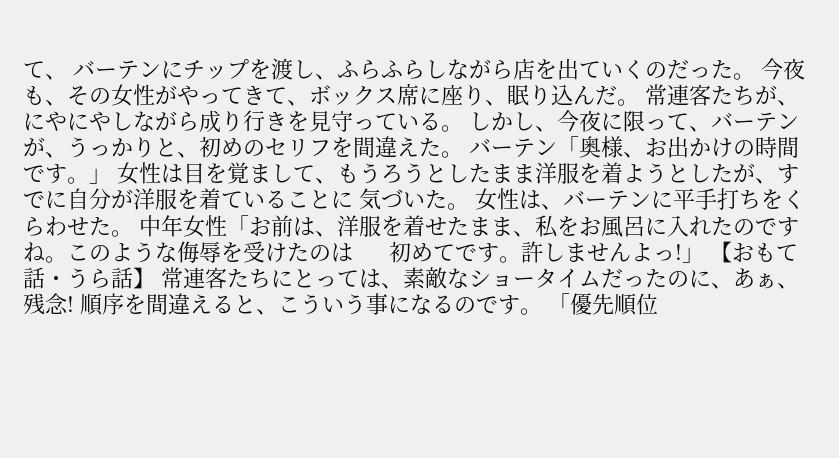て、 バーテンにチップを渡し、ふらふらしながら店を出ていくのだった。 今夜も、その女性がやってきて、ボックス席に座り、眠り込んだ。 常連客たちが、にやにやしながら成り行きを見守っている。 しかし、今夜に限って、バーテンが、うっかりと、初めのセリフを間違えた。 バーテン「奥様、お出かけの時間です。」 女性は目を覚まして、もうろうとしたまま洋服を着ようとしたが、すでに自分が洋服を着ていることに 気づいた。 女性は、バーテンに平手打ちをくらわせた。 中年女性「お前は、洋服を着せたまま、私をお風呂に入れたのですね。このような侮辱を受けたのは      初めてです。許しませんよっ!」 【おもて話・うら話】 常連客たちにとっては、素敵なショータイムだったのに、あぁ、残念! 順序を間違えると、こういう事になるのです。 「優先順位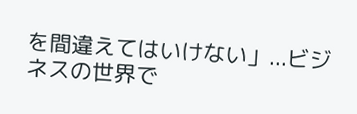を間違えてはいけない」...ビジネスの世界で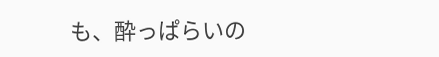も、酔っぱらいの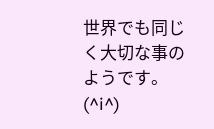世界でも同じく大切な事の ようです。(^i^)